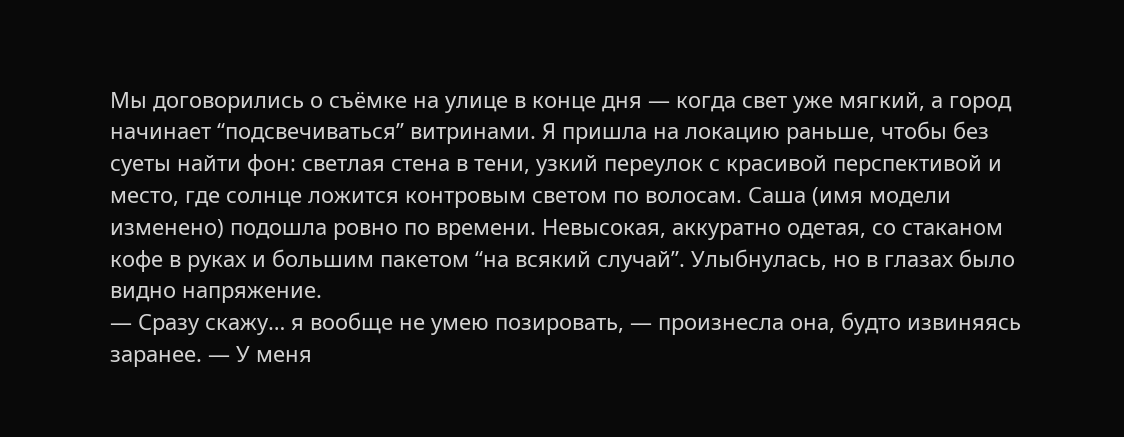Мы договорились о съёмке на улице в конце дня — когда свет уже мягкий, а город начинает “подсвечиваться” витринами. Я пришла на локацию раньше, чтобы без суеты найти фон: светлая стена в тени, узкий переулок с красивой перспективой и место, где солнце ложится контровым светом по волосам. Саша (имя модели изменено) подошла ровно по времени. Невысокая, аккуратно одетая, со стаканом кофе в руках и большим пакетом “на всякий случай”. Улыбнулась, но в глазах было видно напряжение.
— Сразу скажу… я вообще не умею позировать, — произнесла она, будто извиняясь заранее. — У меня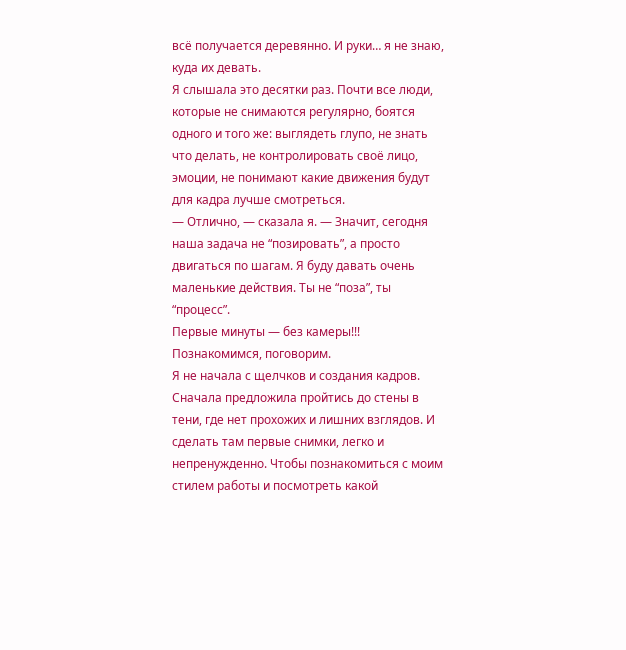всё получается деревянно. И руки… я не знаю, куда их девать.
Я слышала это десятки раз. Почти все люди, которые не снимаются регулярно, боятся одного и того же: выглядеть глупо, не знать что делать, не контролировать своё лицо, эмоции, не понимают какие движения будут для кадра лучше смотреться.
— Отлично, — сказала я. — Значит, сегодня наша задача не “позировать”, а просто двигаться по шагам. Я буду давать очень маленькие действия. Ты не “поза”, ты “процесс”.
Первые минуты — без камеры!!! Познакомимся, поговорим.
Я не начала с щелчков и создания кадров. Сначала предложила пройтись до стены в тени, где нет прохожих и лишних взглядов. И сделать там первые снимки, легко и непренужденно. Чтобы познакомиться с моим стилем работы и посмотреть какой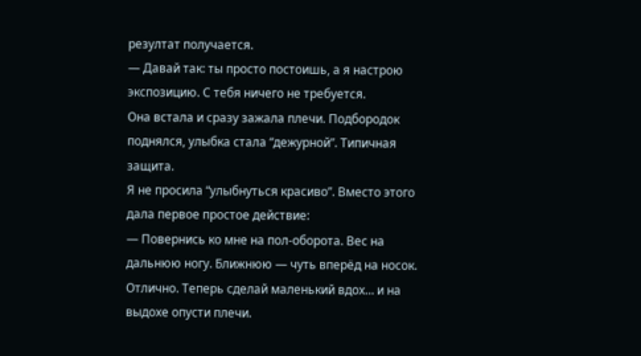резултат получается.
— Давай так: ты просто постоишь, а я настрою экспозицию. С тебя ничего не требуется.
Она встала и сразу зажала плечи. Подбородок поднялся, улыбка стала “дежурной”. Типичная защита.
Я не просила “улыбнуться красиво”. Вместо этого дала первое простое действие:
— Повернись ко мне на пол-оборота. Вес на дальнюю ногу. Ближнюю — чуть вперёд на носок. Отлично. Теперь сделай маленький вдох… и на выдохе опусти плечи.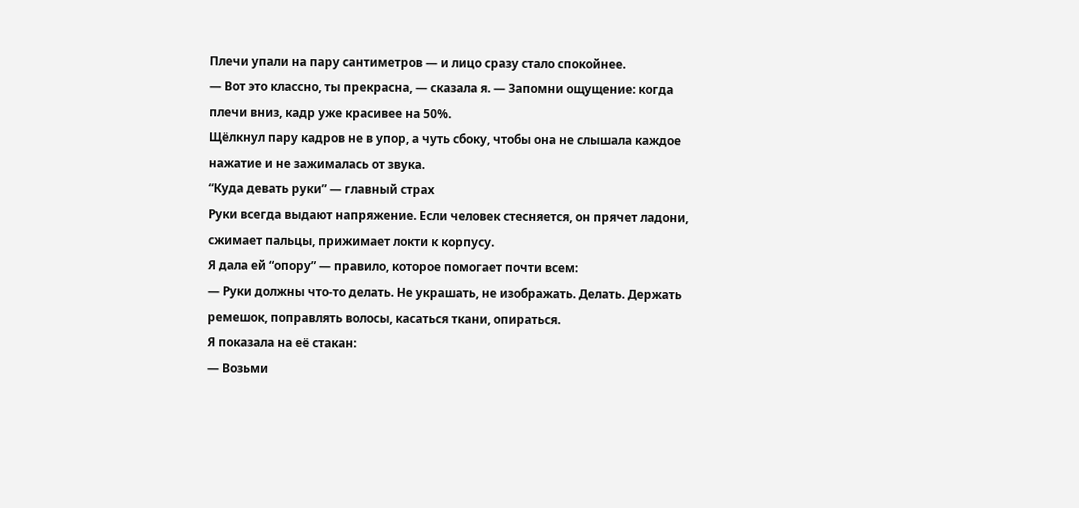Плечи упали на пару сантиметров — и лицо сразу стало спокойнее.
— Вот это классно, ты прекрасна, — сказала я. — Запомни ощущение: когда плечи вниз, кадр уже красивее на 50%.
Щёлкнул пару кадров не в упор, а чуть сбоку, чтобы она не слышала каждое нажатие и не зажималась от звука.
“Куда девать руки” — главный страх
Руки всегда выдают напряжение. Если человек стесняется, он прячет ладони, сжимает пальцы, прижимает локти к корпусу.
Я дала ей “опору” — правило, которое помогает почти всем:
— Руки должны что-то делать. Не украшать, не изображать. Делать. Держать ремешок, поправлять волосы, касаться ткани, опираться.
Я показала на её стакан:
— Возьми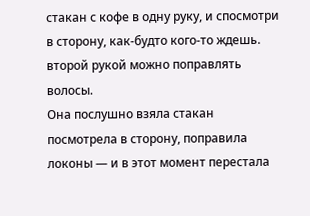стакан с кофе в одну руку, и спосмотри в сторону, как-будто кого-то ждешь. второй рукой можно поправлять волосы.
Она послушно взяла стакан посмотрела в сторону, поправила локоны — и в этот момент перестала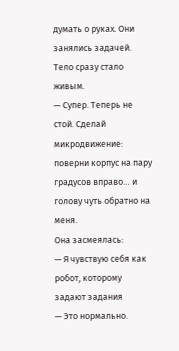думать о руках. Они занялись задачей. Тело сразу стало живым.
— Супер. Теперь не стой. Сделай микродвижение: поверни корпус на пару градусов вправо… и голову чуть обратно на меня.
Она засмеялась:
— Я чувствую себя как робот, которому задают задания
— Это нормально.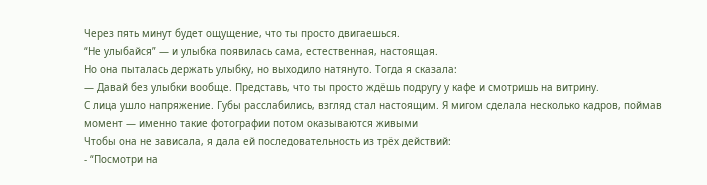Через пять минут будет ощущение, что ты просто двигаешься.
“Не улыбайся” — и улыбка появилась сама, естественная, настоящая.
Но она пыталась держать улыбку, но выходило натянуто. Тогда я сказала:
— Давай без улыбки вообще. Представь, что ты просто ждёшь подругу у кафе и смотришь на витрину.
С лица ушло напряжение. Губы расслабились, взгляд стал настоящим. Я мигом сделала несколько кадров, поймав момент — именно такие фотографии потом оказываются живыми
Чтобы она не зависала, я дала ей последовательность из трёх действий:
- “Посмотри на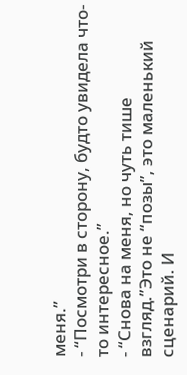меня.”
- “Посмотри в сторону, будто увидела что-то интересное.”
- “Снова на меня, но чуть тише взгляд.”Это не “позы”, это маленький сценарий. И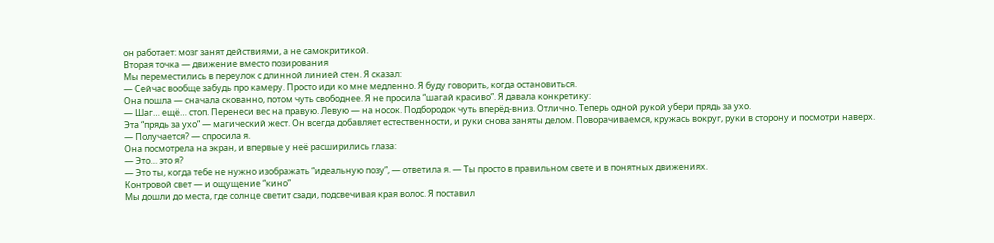он работает: мозг занят действиями, а не самокритикой.
Вторая точка — движение вместо позирования
Мы переместились в переулок с длинной линией стен. Я сказал:
— Сейчас вообще забудь про камеру. Просто иди ко мне медленно. Я буду говорить, когда остановиться.
Она пошла — сначала скованно, потом чуть свободнее. Я не просила “шагай красиво”. Я давала конкретику:
— Шаг… ещё… стоп. Перенеси вес на правую. Левую — на носок. Подбородок чуть вперёд-вниз. Отлично. Теперь одной рукой убери прядь за ухо.
Эта “прядь за ухо” — магический жест. Он всегда добавляет естественности, и руки снова заняты делом. Поворачиваемся, кружась вокруг, руки в сторону и посмотри наверх.
— Получается? — спросила я.
Она посмотрела на экран, и впервые у неё расширились глаза:
— Это… это я?
— Это ты, когда тебе не нужно изображать “идеальную позу”, — ответила я. — Ты просто в правильном свете и в понятных движениях.
Контровой свет — и ощущение “кино”
Мы дошли до места, где солнце светит сзади, подсвечивая края волос. Я поставил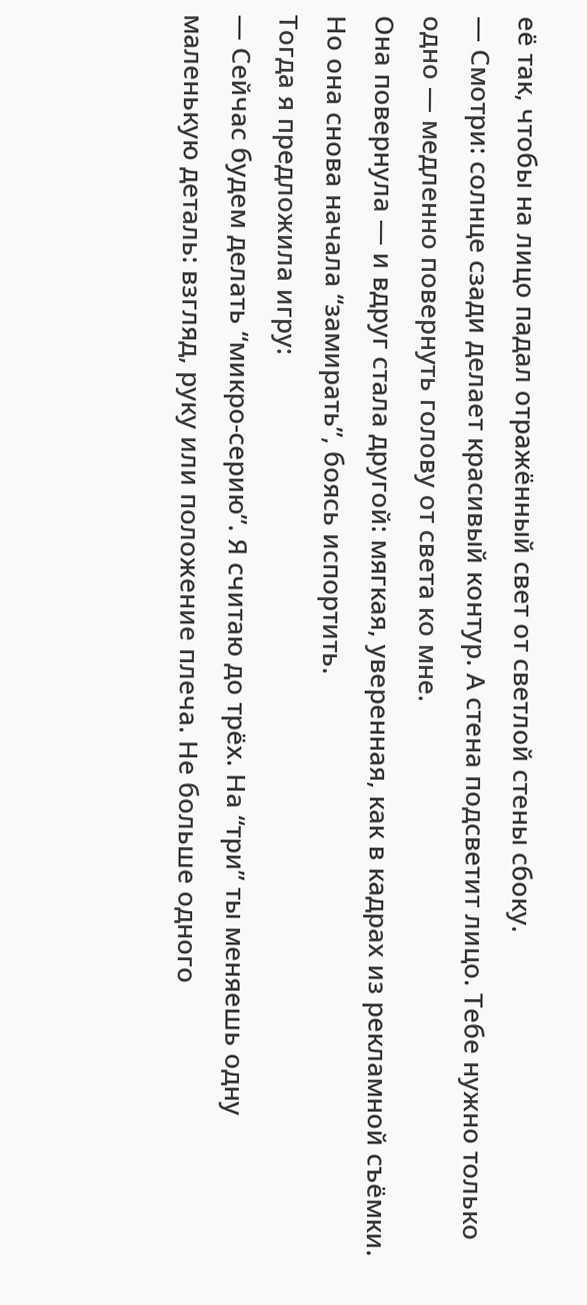её так, чтобы на лицо падал отражённый свет от светлой стены сбоку.
— Смотри: солнце сзади делает красивый контур. А стена подсветит лицо. Тебе нужно только одно — медленно повернуть голову от света ко мне.
Она повернула — и вдруг стала другой: мягкая, уверенная, как в кадрах из рекламной съёмки.
Но она снова начала “замирать”, боясь испортить.
Тогда я предложила игру:
— Сейчас будем делать “микро-серию”. Я считаю до трёх. На “три” ты меняешь одну маленькую деталь: взгляд, руку или положение плеча. Не больше одного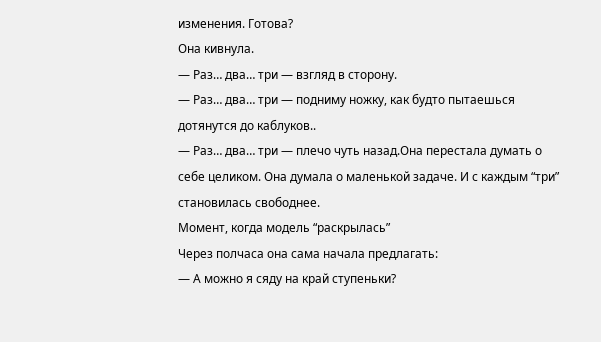изменения. Готова?
Она кивнула.
— Раз… два… три — взгляд в сторону.
— Раз… два… три — подниму ножку, как будто пытаешься дотянутся до каблуков..
— Раз… два… три — плечо чуть назад.Она перестала думать о себе целиком. Она думала о маленькой задаче. И с каждым “три” становилась свободнее.
Момент, когда модель “раскрылась”
Через полчаса она сама начала предлагать:
— А можно я сяду на край ступеньки?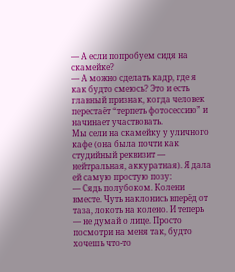— А если попробуем сидя на скамейке?
— А можно сделать кадр, где я как будто смеюсь? Это и есть главный признак, когда человек перестаёт “терпеть фотосессию” и начинает участвовать.
Мы сели на скамейку у уличного кафе (она была почти как студийный реквизит — нейтральная, аккуратная). Я дала ей самую простую позу:
— Сядь полубоком. Колени вместе. Чуть наклонись вперёд от таза, локоть на колено. И теперь — не думай о лице. Просто посмотри на меня так, будто хочешь что-то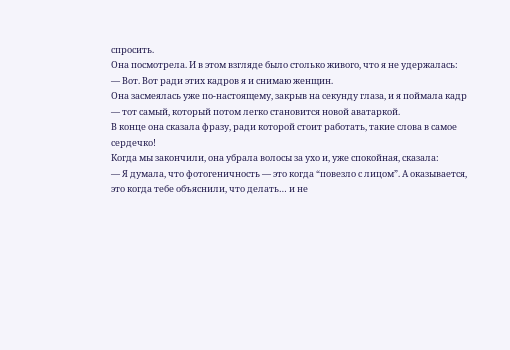спросить.
Она посмотрела. И в этом взгляде было столько живого, что я не удержалась:
— Вот. Вот ради этих кадров я и снимаю женщин.
Она засмеялась уже по-настоящему, закрыв на секунду глаза, и я поймала кадр — тот самый, который потом легко становится новой аватаркой.
В конце она сказала фразу, ради которой стоит работать, такие слова в самое сердечко!
Когда мы закончили, она убрала волосы за ухо и, уже спокойная, сказала:
— Я думала, что фотогеничность — это когда “повезло с лицом”. А оказывается, это когда тебе объяснили, что делать… и не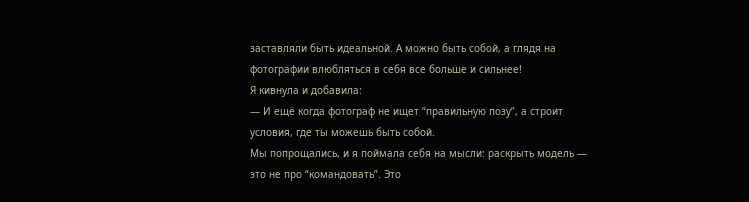заставляли быть идеальной. А можно быть собой, а глядя на фотографии влюбляться в себя все больше и сильнее!
Я кивнула и добавила:
— И ещё когда фотограф не ищет “правильную позу”, а строит условия, где ты можешь быть собой.
Мы попрощались, и я поймала себя на мысли: раскрыть модель — это не про “командовать”. Это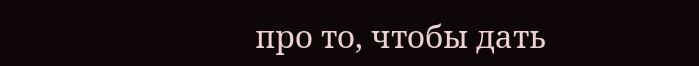про то, чтобы дать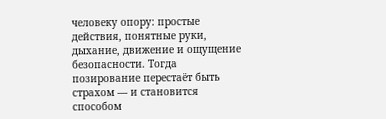человеку опору: простые действия, понятные руки, дыхание, движение и ощущение безопасности. Тогда позирование перестаёт быть страхом — и становится способом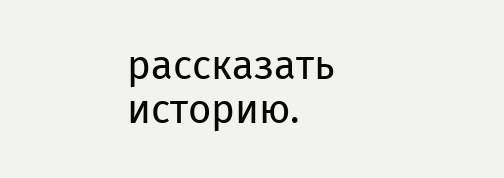рассказать историю.